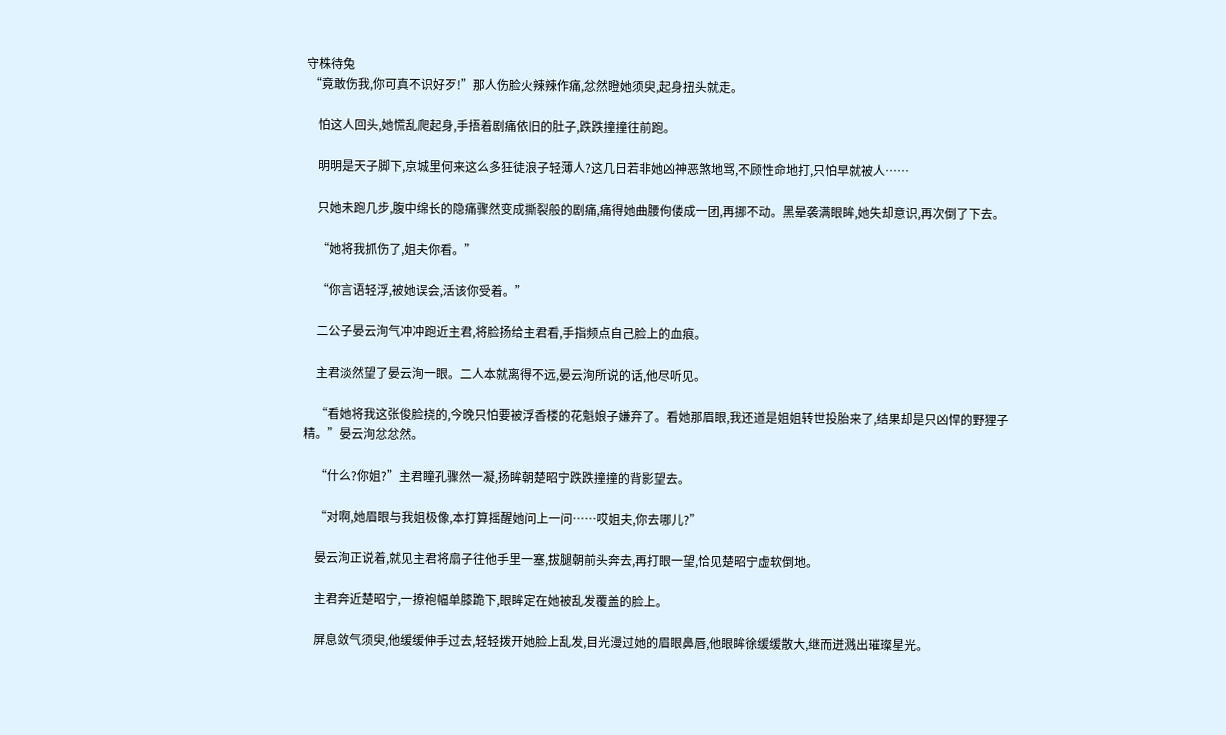守株待兔
 “竟敢伤我,你可真不识好歹!”那人伤脸火辣辣作痛,忿然瞪她须臾,起身扭头就走。

    怕这人回头,她慌乱爬起身,手捂着剧痛依旧的肚子,跌跌撞撞往前跑。

    明明是天子脚下,京城里何来这么多狂徒浪子轻薄人?这几日若非她凶神恶煞地骂,不顾性命地打,只怕早就被人……

    只她未跑几步,腹中绵长的隐痛骤然变成撕裂般的剧痛,痛得她曲腰佝偻成一团,再挪不动。黑晕袭满眼眸,她失却意识,再次倒了下去。

    “她将我抓伤了,姐夫你看。”

    “你言语轻浮,被她误会,活该你受着。”

    二公子晏云洵气冲冲跑近主君,将脸扬给主君看,手指频点自己脸上的血痕。

    主君淡然望了晏云洵一眼。二人本就离得不远,晏云洵所说的话,他尽听见。

    “看她将我这张俊脸挠的,今晚只怕要被浮香楼的花魁娘子嫌弃了。看她那眉眼,我还道是姐姐转世投胎来了,结果却是只凶悍的野狸子精。”晏云洵忿忿然。

    “什么?你姐?”主君瞳孔骤然一凝,扬眸朝楚昭宁跌跌撞撞的背影望去。

    “对啊,她眉眼与我姐极像,本打算摇醒她问上一问……哎姐夫,你去哪儿?”

    晏云洵正说着,就见主君将扇子往他手里一塞,拔腿朝前头奔去,再打眼一望,恰见楚昭宁虚软倒地。

    主君奔近楚昭宁,一撩袍幅单膝跪下,眼眸定在她被乱发覆盖的脸上。

    屏息敛气须臾,他缓缓伸手过去,轻轻拨开她脸上乱发,目光漫过她的眉眼鼻唇,他眼眸徐缓缓散大,继而迸溅出璀璨星光。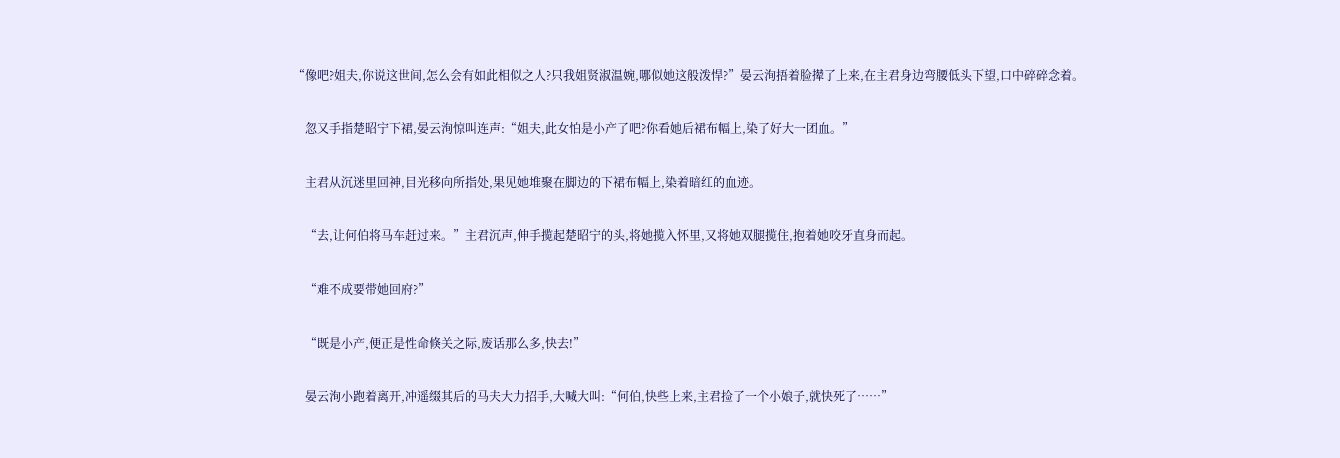“像吧?姐夫,你说这世间,怎么会有如此相似之人?只我姐贤淑温婉,哪似她这般泼悍?”晏云洵捂着脸撵了上来,在主君身边弯腰低头下望,口中碎碎念着。

    忽又手指楚昭宁下裙,晏云洵惊叫连声:“姐夫,此女怕是小产了吧?你看她后裙布幅上,染了好大一团血。”

    主君从沉迷里回神,目光移向所指处,果见她堆聚在脚边的下裙布幅上,染着暗红的血迹。

    “去,让何伯将马车赶过来。”主君沉声,伸手揽起楚昭宁的头,将她揽入怀里,又将她双腿揽住,抱着她咬牙直身而起。

    “难不成要带她回府?”

    “既是小产,便正是性命倏关之际,废话那么多,快去!”

    晏云洵小跑着离开,冲遥缀其后的马夫大力招手,大喊大叫:“何伯,快些上来,主君捡了一个小娘子,就快死了……”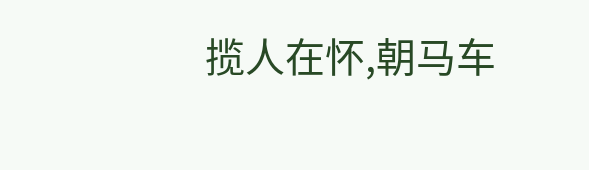揽人在怀,朝马车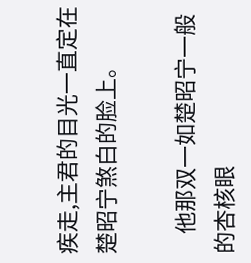疾走,主君的目光一直定在楚昭宁煞白的脸上。

    他那双一如楚昭宁一般的杏核眼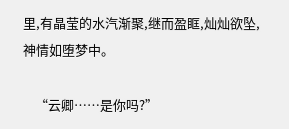里,有晶莹的水汽渐聚,继而盈眶,灿灿欲坠,神情如堕梦中。

    “云卿……是你吗?”